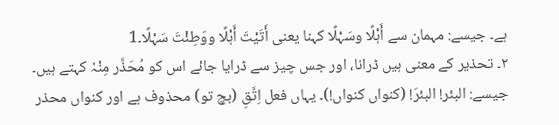ہے۔ جیسے: مہمان سے أَہْلًا وسَہْلًا کہنا یعنی أَتَیْتَ أَہْلًا ووَطِئْتَ سَہْلًا۔1
۲۔ تحذیر کے معنی ہیں ڈرانا، اور جس چیز سے ڈرایا جائے اس کو مُحَذَّر مِنْہٗ کہتے ہیں۔ جیسے: البئر! البئرَ! (کنواں کنواں!)۔ یہاں فعل اِتَّقِ (بچ تو) محذوف ہے اور کنواں محذر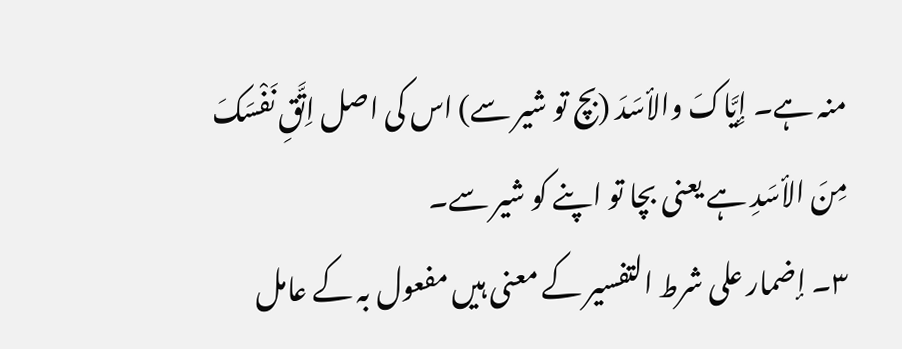منہ ہے۔ إِیَّاکَ والأسَدَ (بچ تو شیر سے) اس کی اصل اِتَّقِ نَفْسَکَ مِنَ الأسَدِ ہے یعنی بچا تو اپنے کو شیر سے۔
۳۔ إضمار علی شرط التفسیر کے معنی ہیں مفعول بہ کے عامل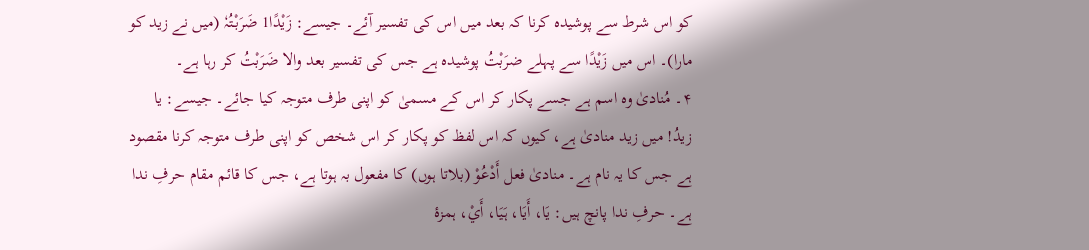کو اس شرط سے پوشیدہ کرنا کہ بعد میں اس کی تفسیر آئے۔ جیسے: زَیْدًا1 ضَرَبْتُہٗ (میں نے زید کو مارا)۔ اس میں زَیْدًا سے پہلے ضرَبْتُ پوشیدہ ہے جس کی تفسیر بعد والا ضَرَبْتُ کر رہا ہے۔
۴۔ مُنادیٰ وہ اسم ہے جسے پکار کر اس کے مسمیٰ کو اپنی طرف متوجہ کیا جائے۔ جیسے: یا زیدُ! میں زید منادیٰ ہے، کیوں کہ اس لفظ کو پکار کر اس شخص کو اپنی طرف متوجہ کرنا مقصود ہے جس کا یہ نام ہے۔ منادیٰ فعل أَدْعُوْ (بلاتا ہوں) کا مفعول بہ ہوتا ہے، جس کا قائم مقام حرفِ ندا ہے۔ حرفِ ندا پانچ ہیں: یَا، أَیَا، ہَیَا، أَيْ، ہمزۂ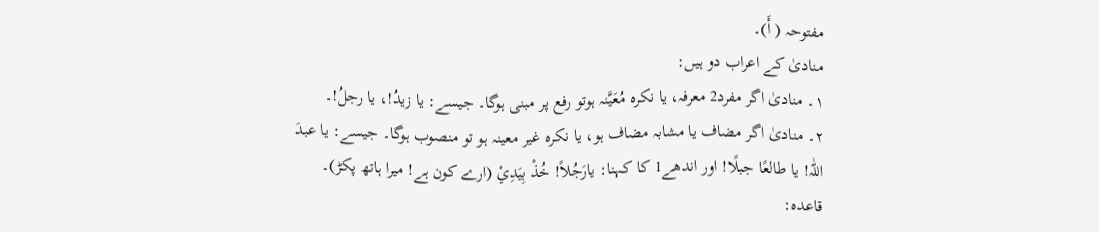مفتوحہ ( أَ)۔
منادیٰ کے اعراب دو ہیں:
۱۔ منادیٰ اگر مفرد2 معرفہ، یا نکرہ مُعَیَّنہ ہوتو رفع پر مبنی ہوگا۔ جیسے: یا زیدُ!، یا رجلُ!۔
۲۔ منادیٰ اگر مضاف یا مشابہ مضاف ہو، یا نکرہ غیر معینہ ہو تو منصوب ہوگا۔ جیسے: یا عبدَ اللّٰہ! یا طالعًا جبلًا! اور اندھے1 کا کہنا: یارَجُلاً! خُذْ بِیَدِيْ (ارے کون ہے! میرا ہاتھ پکڑ)۔
قاعدہ: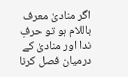اگر منادیٰ معرف باللام ہو تو حرفِ ندا اور منادیٰ کے درمیان فصل کرنا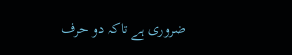ضروری ہے تاکہ دو حرف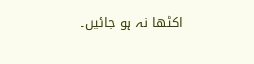اکٹھا نہ ہو جائیں۔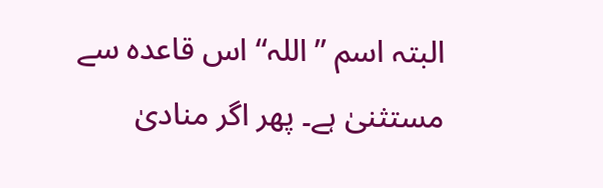البتہ اسم ’’اللہ‘‘ اس قاعدہ سے مستثنیٰ ہے۔ پھر اگر منادیٰ